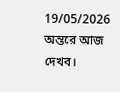19/05/2026
অন্তরে আজ দেখব।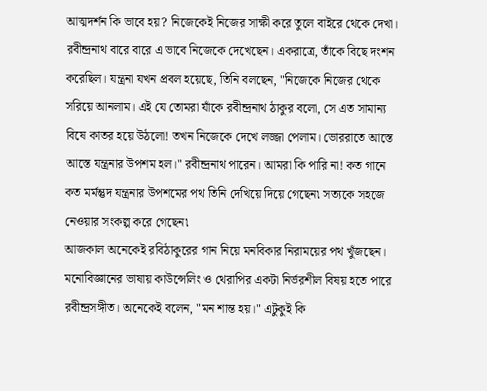আত্মদর্শন কি ভাবে হয়? নিজেকেই নিজের সাক্ষী করে তুলে বাইরে থেকে দেখা। রবীন্দ্রনাথ বারে বারে এ ভাবে নিজেকে দেখেছেন। একরাত্রে, তাঁকে বিছে দংশন করেছিল। যন্ত্রনা যখন প্রবল হয়েছে, তিনি বলছেন, "নিজেকে নিজের থেকে সরিয়ে আনলাম। এই যে তোমরা যাঁকে রবীন্দ্রনাথ ঠাকুর বলো, সে এত সামান্য বিষে কাতর হয়ে উঠলো! তখন নিজেকে দেখে লজ্জা পেলাম। ভোররাতে আস্তে আস্তে যন্ত্রনার উপশম হল।" রবীন্দ্রনাথ পারেন। আমরা কি পারি না! কত গানে কত মর্মন্তুদ যন্ত্রনার উপশমের পথ তিনি দেখিয়ে দিয়ে গেছেন৷ সত্যকে সহজে নেওয়ার সংকল্প করে গেছেন৷
আজকাল অনেকেই রবিঠাকুরের গান নিয়ে মনবিকার নিরাময়ের পথ খুঁজছেন।
মনোবিজ্ঞানের ভাষায় কাউন্সেলিং ও থেরাপির একটা নির্ভরশীল বিষয় হতে পারে রবীন্দ্রসঙ্গীত। অনেকেই বলেন, "মন শান্ত হয়।" এটুকুই কি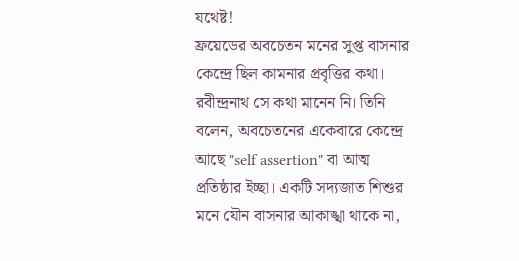যথেষ্ট!
ফ্রয়েডের অবচেতন মনের সুপ্ত বাসনার কেন্দ্রে ছিল কামনার প্রবৃত্তির কথা। রবীন্দ্রনাথ সে কথা মানেন নি। তিনি বলেন, অবচেতনের একেবারে কেন্দ্রে আছে "self assertion" বা আত্ম প্রতিষ্ঠার ইচ্ছা। একটি সদ্যজাত শিশুর মনে যৌন বাসনার আকাঙ্খা থাকে না,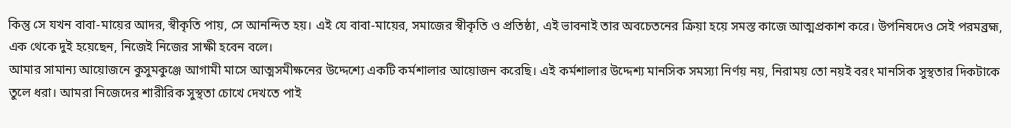কিন্তু সে যখন বাবা-মায়ের আদর, স্বীকৃতি পায়, সে আনন্দিত হয়। এই যে বাবা-মায়ের, সমাজের স্বীকৃতি ও প্রতিষ্ঠা, এই ভাবনাই তার অবচেতনের ক্রিয়া হয়ে সমস্ত কাজে আত্মপ্রকাশ করে। উপনিষদেও সেই পরমব্রহ্ম, এক থেকে দুই হয়েছেন, নিজেই নিজের সাক্ষী হবেন বলে।
আমার সামান্য আয়োজনে কুসুমকুঞ্জে আগামী মাসে আত্মসমীক্ষনের উদ্দেশ্যে একটি কর্মশালার আয়োজন করেছি। এই কর্মশালার উদ্দেশ্য মানসিক সমস্যা নির্ণয় নয়, নিরাময় তো নয়ই বরং মানসিক সুস্থতার দিকটাকে তুলে ধরা। আমরা নিজেদের শারীরিক সুস্থতা চোখে দেখতে পাই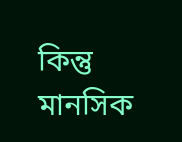কিন্তু মানসিক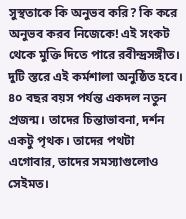সুস্থতাকে কি অনুভব করি? কি করে অনুভব করব নিজেকে! এই সংকট থেকে মুক্তি দিতে পারে রবীন্দ্রসঙ্গীত।
দুটি স্তরে এই কর্মশালা অনুষ্ঠিত হবে। ৪০ বছর বয়স পর্যন্ত একদল নতুন প্রজন্ম। তাদের চিন্তাভাবনা, দর্শন একটু পৃথক। তাদের পথটা এগোবার, তাদের সমস্যাগুলোও সেইমত।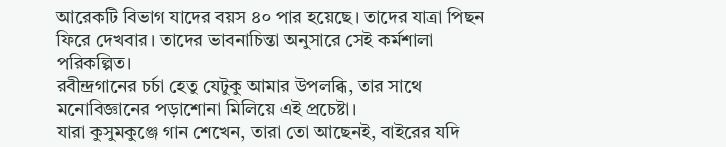আরেকটি বিভাগ যাদের বয়স ৪০ পার হয়েছে। তাদের যাত্রা পিছন ফিরে দেখবার। তাদের ভাবনাচিন্তা অনুসারে সেই কর্মশালা পরিকল্পিত।
রবীন্দ্রগানের চর্চা হেতু যেটুকু আমার উপলব্ধি, তার সাথে মনোবিজ্ঞানের পড়াশোনা মিলিয়ে এই প্রচেষ্টা।
যারা কুসুমকুঞ্জে গান শেখেন, তারা তো আছেনই, বাইরের যদি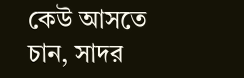কেউ আসতে চান, সাদর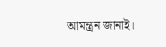আমন্ত্রন জানাই।